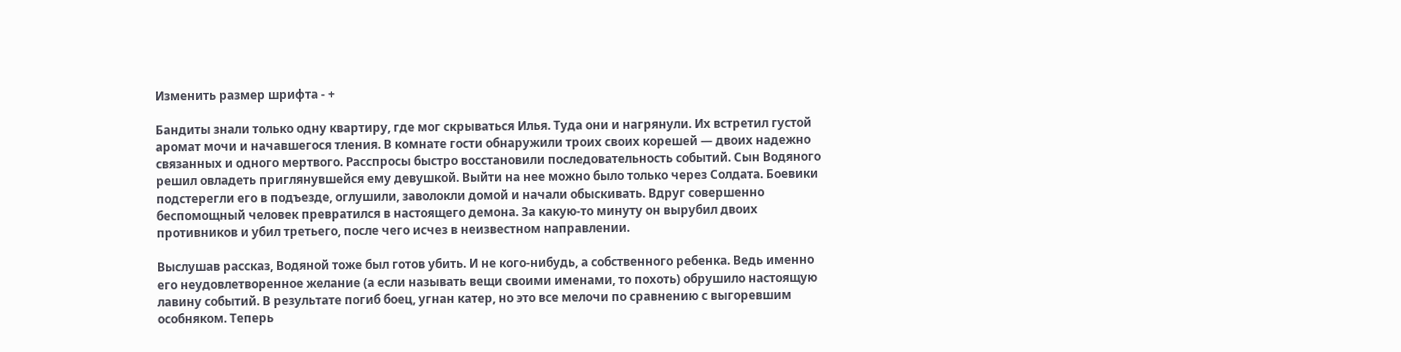Изменить размер шрифта - +

Бандиты знали только одну квартиру, где мог скрываться Илья. Туда они и нагрянули. Их встретил густой аромат мочи и начавшегося тления. В комнате гости обнаружили троих своих корешей — двоих надежно связанных и одного мертвого. Расспросы быстро восстановили последовательность событий. Сын Водяного решил овладеть приглянувшейся ему девушкой. Выйти на нее можно было только через Солдата. Боевики подстерегли его в подъезде, оглушили, заволокли домой и начали обыскивать. Вдруг совершенно беспомощный человек превратился в настоящего демона. За какую-то минуту он вырубил двоих противников и убил третьего, после чего исчез в неизвестном направлении.

Выслушав рассказ, Водяной тоже был готов убить. И не кого-нибудь, а собственного ребенка. Ведь именно его неудовлетворенное желание (а если называть вещи своими именами, то похоть) обрушило настоящую лавину событий. В результате погиб боец, угнан катер, но это все мелочи по сравнению с выгоревшим особняком. Теперь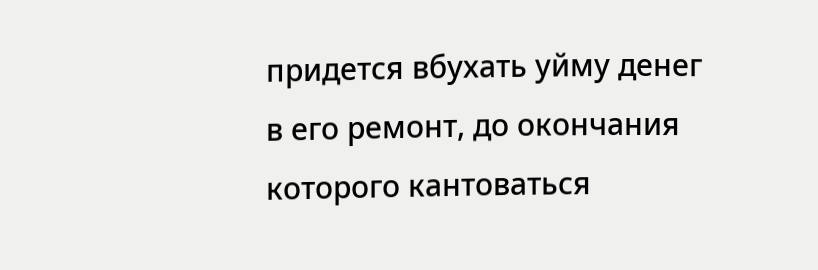придется вбухать уйму денег в его ремонт, до окончания которого кантоваться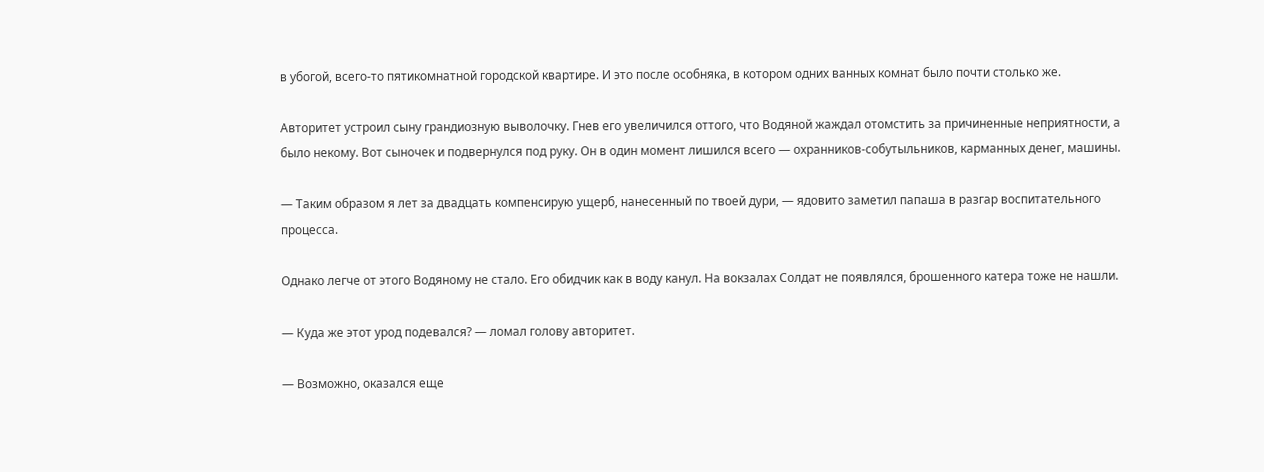в убогой, всего-то пятикомнатной городской квартире. И это после особняка, в котором одних ванных комнат было почти столько же.

Авторитет устроил сыну грандиозную выволочку. Гнев его увеличился оттого, что Водяной жаждал отомстить за причиненные неприятности, а было некому. Вот сыночек и подвернулся под руку. Он в один момент лишился всего — охранников-собутыльников, карманных денег, машины.

— Таким образом я лет за двадцать компенсирую ущерб, нанесенный по твоей дури, — ядовито заметил папаша в разгар воспитательного процесса.

Однако легче от этого Водяному не стало. Его обидчик как в воду канул. На вокзалах Солдат не появлялся, брошенного катера тоже не нашли.

— Куда же этот урод подевался? — ломал голову авторитет.

— Возможно, оказался еще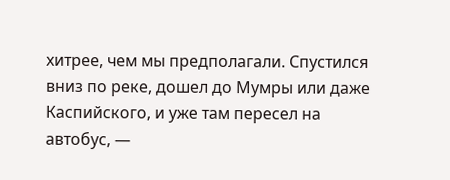хитрее, чем мы предполагали. Спустился вниз по реке, дошел до Мумры или даже Каспийского, и уже там пересел на автобус, —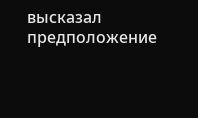высказал предположение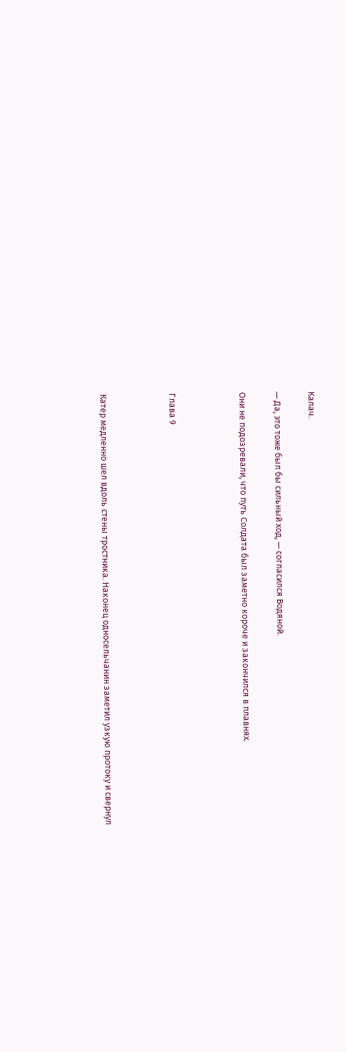Калач.

— Да, это тоже был бы сильный ход, — согласился Водяной.

Они не подозревали, что путь Солдата был заметно короче и закончился в плавнях.



Глава 9



Катер медленно шел вдоль стены тростника. Наконец односельчанин заметил узкую протоку и свернул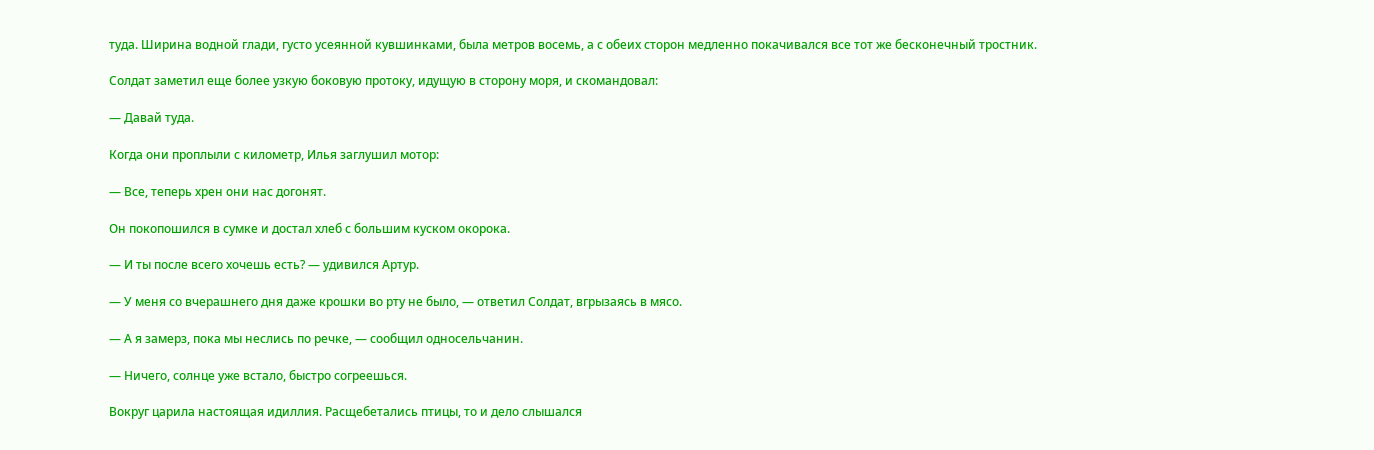туда. Ширина водной глади, густо усеянной кувшинками, была метров восемь, а с обеих сторон медленно покачивался все тот же бесконечный тростник.

Солдат заметил еще более узкую боковую протоку, идущую в сторону моря, и скомандовал:

— Давай туда.

Когда они проплыли с километр, Илья заглушил мотор:

— Все, теперь хрен они нас догонят.

Он покопошился в сумке и достал хлеб с большим куском окорока.

— И ты после всего хочешь есть? — удивился Артур.

— У меня со вчерашнего дня даже крошки во рту не было, — ответил Солдат, вгрызаясь в мясо.

— А я замерз, пока мы неслись по речке, — сообщил односельчанин.

— Ничего, солнце уже встало, быстро согреешься.

Вокруг царила настоящая идиллия. Расщебетались птицы, то и дело слышался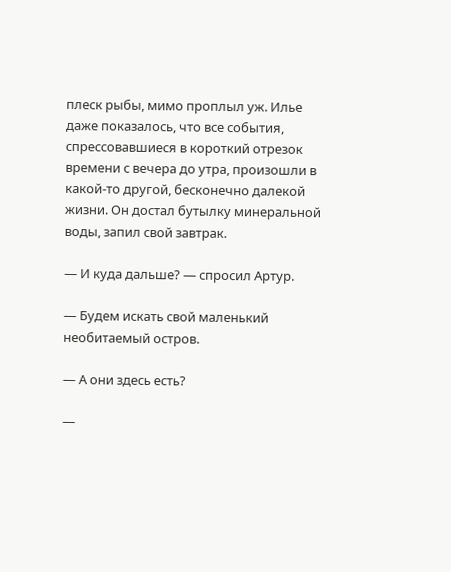плеск рыбы, мимо проплыл уж. Илье даже показалось, что все события, спрессовавшиеся в короткий отрезок времени с вечера до утра, произошли в какой-то другой, бесконечно далекой жизни. Он достал бутылку минеральной воды, запил свой завтрак.

— И куда дальше? — спросил Артур.

— Будем искать свой маленький необитаемый остров.

— А они здесь есть?

—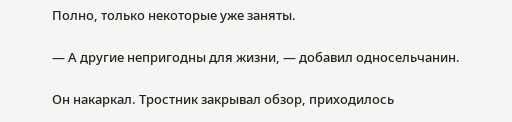Полно, только некоторые уже заняты.

— А другие непригодны для жизни, — добавил односельчанин.

Он накаркал. Тростник закрывал обзор, приходилось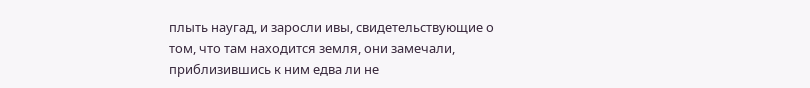плыть наугад, и заросли ивы, свидетельствующие о том, что там находится земля, они замечали, приблизившись к ним едва ли не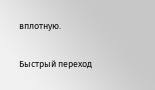вплотную.

Быстрый переход